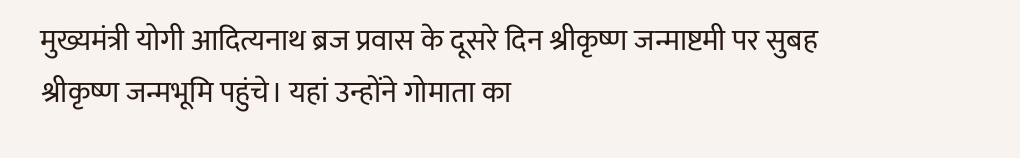मुख्यमंत्री योगी आदित्यनाथ ब्रज प्रवास के दूसरे दिन श्रीकृष्ण जन्माष्टमी पर सुबह श्रीकृष्ण जन्मभूमि पहुंचे। यहां उन्होंने गोमाता का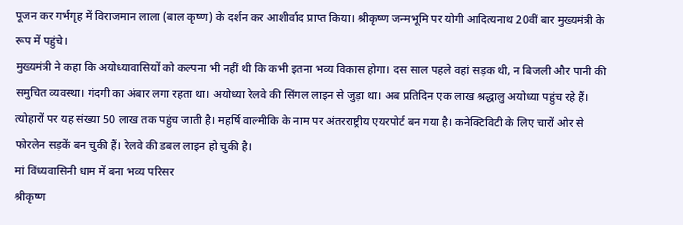पूजन कर गर्भगृह में विराजमान लाला (बाल कृष्ण) के दर्शन कर आशीर्वाद प्राप्त किया। श्रीकृष्ण जन्मभूमि पर योगी आदित्यनाथ 20वीं बार मुख्यमंत्री के रूप में पहुंचे।
मुख्यमंत्री ने कहा कि अयोध्यावासियों को कल्पना भी नहीं थी कि कभी इतना भव्य विकास होगा। दस साल पहले वहां सड़क थी, न बिजली और पानी की समुचित व्यवस्था। गंदगी का अंबार लगा रहता था। अयोध्या रेलवे की सिंगल लाइन से जुड़ा था। अब प्रतिदिन एक लाख श्रद्धालु अयोध्या पहुंच रहे हैं। त्योहारों पर यह संख्या 50 लाख तक पहुंच जाती है। महर्षि वाल्मीकि के नाम पर अंतरराष्ट्रीय एयरपोर्ट बन गया है। कनेक्टिविटी के लिए चारों ओर से फोरलेन सड़कें बन चुकी हैं। रेलवे की डबल लाइन हो चुकी है।
मां विंध्यवासिनी धाम में बना भव्य परिसर
श्रीकृष्ण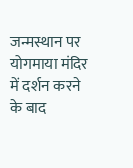जन्मस्थान पर योगमाया मंदिर में दर्शन करने के बाद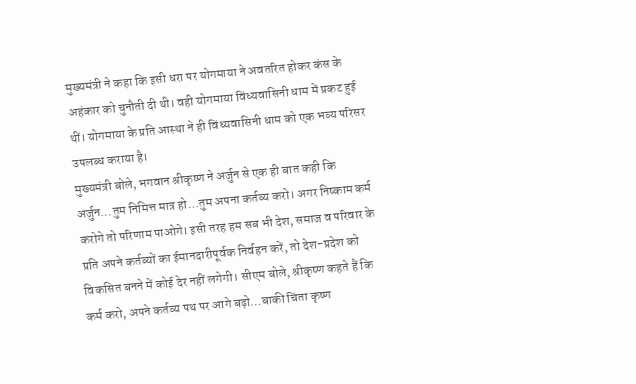मुख्यमंत्री ने कहा कि इसी धरा पर योगमाया ने अवतरित होकर कंस के अहंकार को चुनौती दी थी। वही योगमाया विंध्यवासिनी धाम में प्रकट हुई थीं। योगमाया के प्रति आस्था ने ही विंध्यवासिनी धाम को एक भव्य परिसर उपलब्ध कराया है।
मुख्यमंत्री बोले, भगवान श्रीकृष्ण ने अर्जुन से एक ही बात कही कि अर्जुन…तुम निमित्त मात्र हो…तुम अपना कर्तव्य करो। अगर निष्काम कर्म करोगे तो परिणाम पाओगे। इसी तरह हम सब भी देश, समाज व परिवार के प्रति अपने कर्तव्यों का ईमानदारीपूर्वक निर्वहन करें, तो देश-प्रदेश को विकसित बनने में कोई देर नहीं लगेगी। सीएम बोले, श्रीकृष्ण कहते हैं कि कर्म करो, अपने कर्तव्य पथ पर आगे बढ़ो…बाकी चिंता कृष्ण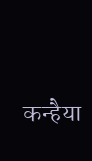कन्हैया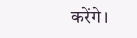करेंगे।